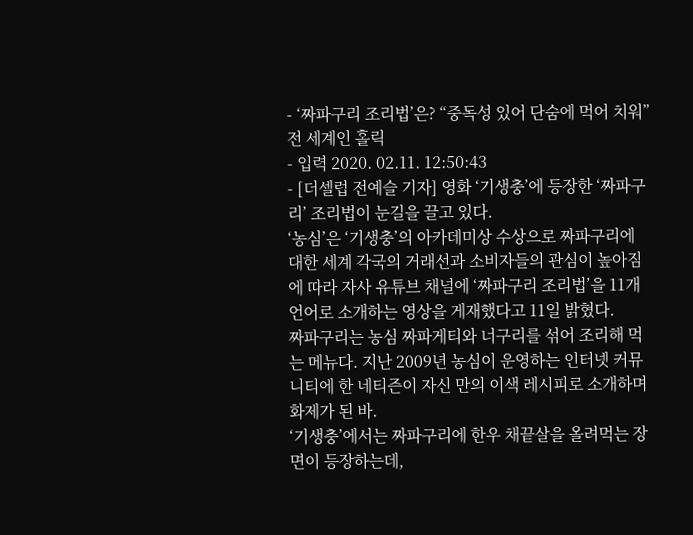- ‘짜파구리 조리법’은? “중독성 있어 단숨에 먹어 치워” 전 세계인 홀릭
- 입력 2020. 02.11. 12:50:43
- [더셀럽 전예슬 기자] 영화 ‘기생충’에 등장한 ‘짜파구리’ 조리법이 눈길을 끌고 있다.
‘농심’은 ‘기생충’의 아카데미상 수상으로 짜파구리에 대한 세계 각국의 거래선과 소비자들의 관심이 높아짐에 따라 자사 유튜브 채널에 ‘짜파구리 조리법’을 11개 언어로 소개하는 영상을 게재했다고 11일 밝혔다.
짜파구리는 농심 짜파게티와 너구리를 섞어 조리해 먹는 메뉴다. 지난 2009년 농심이 운영하는 인터넷 커뮤니티에 한 네티즌이 자신 만의 이색 레시피로 소개하며 화제가 된 바.
‘기생충’에서는 짜파구리에 한우 채끝살을 올려먹는 장면이 등장하는데,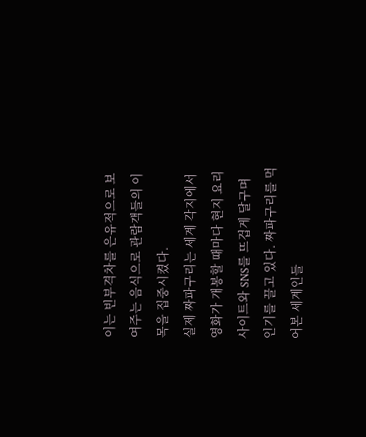이는 빈부격차를 은유적으로 보여주는 음식으로 관람객들의 이목을 집중시켰다.
실제 짜파구리는 세계 각지에서 영화가 개봉할 때마다 현지 요리 사이트와 SNS를 뜨겁게 달구며 인기를 끌고 있다. 짜파구리를 먹어본 세계인들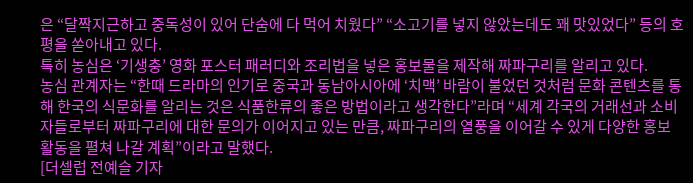은 “달짝지근하고 중독성이 있어 단숨에 다 먹어 치웠다” “소고기를 넣지 않았는데도 꽤 맛있었다” 등의 호평을 쏟아내고 있다.
특히 농심은 ‘기생충’ 영화 포스터 패러디와 조리법을 넣은 홍보물을 제작해 짜파구리를 알리고 있다.
농심 관계자는 “한때 드라마의 인기로 중국과 동남아시아에 ‘치맥’ 바람이 불었던 것처럼 문화 콘텐츠를 통해 한국의 식문화를 알리는 것은 식품한류의 좋은 방법이라고 생각한다”라며 “세계 각국의 거래선과 소비자들로부터 짜파구리에 대한 문의가 이어지고 있는 만큼, 짜파구리의 열풍을 이어갈 수 있게 다양한 홍보활동을 펼쳐 나갈 계획”이라고 말했다.
[더셀럽 전예슬 기자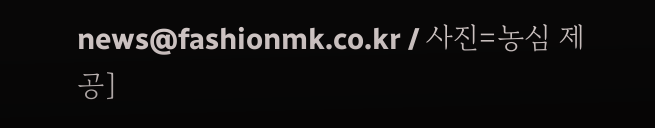news@fashionmk.co.kr / 사진=농심 제공]